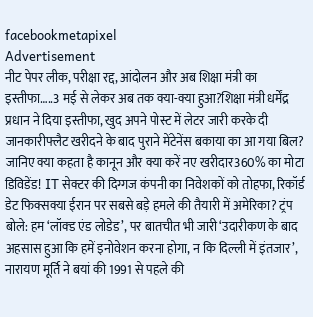facebookmetapixel
Advertisement
नीट पेपर लीक, परीक्षा रद्द, आंदोलन और अब शिक्षा मंत्री का इस्तीफा…..3 मई से लेकर अब तक क्या-क्या हुआ?शिक्षा मंत्री धर्मेंद्र प्रधान ने दिया इस्तीफा, खुद अपने पोस्ट में लेटर जारी करके दी जानकारीफ्लैट खरीदने के बाद पुराने मेंटेनेंस बकाया का आ गया बिल? जानिए क्या कहता है कानून और क्या करें नए खरीदार360% का मोटा डिविडेंड! IT सेक्टर की दिग्गज कंपनी का निवेशकों को तोहफा, रिकॉर्ड डेट फिक्सक्या ईरान पर सबसे बड़े हमले की तैयारी में अमेरिका? ट्रंप बोले: हम ‘लॉक्ड एंड लोडेड’, पर बातचीत भी जारी‘उदारीकण के बाद अहसास हुआ कि हमें इनोवेशन करना होगा, न कि दिल्ली में इंतजार’, नारायण मूर्ति ने बयां की 1991 से पहले की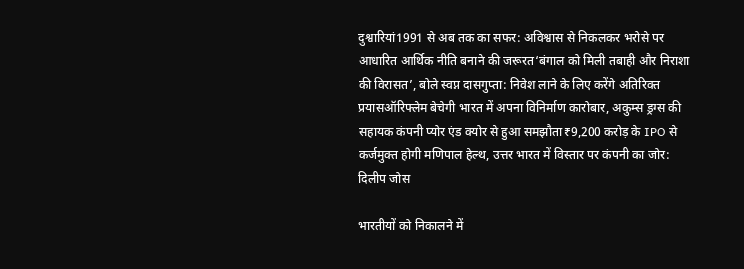दुश्वारियां1991 से अब तक का सफर: अविश्वास से निकलकर भरोसे पर आधारित आर्थिक नीति बनाने की जरूरत‘बंगाल को मिली तबाही और निराशा की विरासत’, बोले स्वप्न दासगुप्ता: निवेश लाने के लिए करेंगे अतिरिक्त प्रयासऑरिफ्लेम बेचेगी भारत में अपना विनिर्माण कारोबार, अकुम्स ड्रग्स की सहायक कंपनी प्योर एंड क्योर से हुआ समझौता₹9,200 करोड़ के IPO से कर्जमुक्त होगी मणिपाल हेल्थ, उत्तर भारत में विस्तार पर कंपनी का जोर: दिलीप जोस

भारतीयों को निकालने में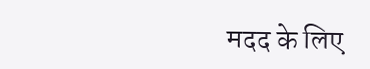मदद के लिए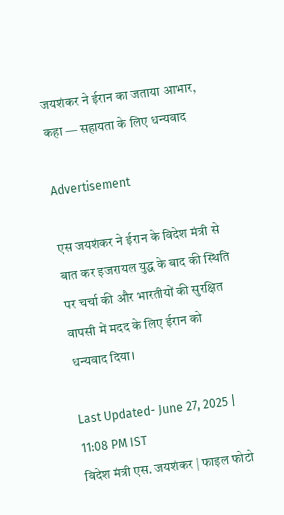जयशंकर ने ईरान का जताया आभार, कहा — सहायता के लिए धन्यवाद

Advertisement

एस जयशंकर ने ईरान के विदेश मंत्री से बात कर इजरायल युद्ध के बाद की स्थिति पर चर्चा की और भारतीयों की सुरक्षित वापसी में मदद के लिए ईरान को धन्यवाद दिया।

Last Updated- June 27, 2025 | 11:08 PM IST
विदेश मंत्री एस. जयशंकर | फाइल फोटो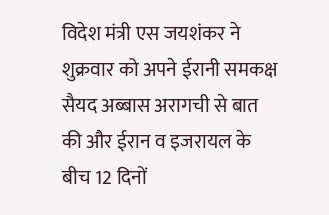विदेश मंत्री एस जयशंकर ने शुक्रवार को अपने ईरानी समकक्ष सैयद अब्बास अरागची से बात की और ईरान व इजरायल के बीच 12 दिनों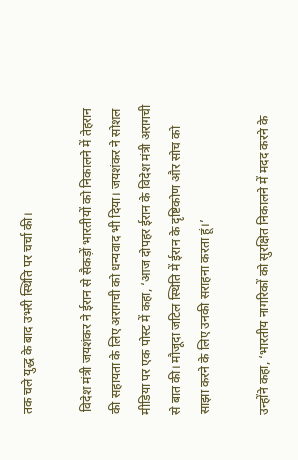तक चले युद्ध के बाद उभरी स्थिति पर चर्चा की।

 विदेश मंत्री जयशंकर ने ईरान से सैकड़ों भारतीयों को निकालने में तेहरान की सहायता के लिए अरागची को धन्यवाद भी दिया। जयशंकर ने सोशल मीडिया पर एक पोस्ट में कहा, ‘आज दोपहर ईरान के विदेश मंत्री अरागची से बात की। मौजूदा जटिल स्थिति में ईरान के दृष्टिकोण और सोच को साझा करने के लिए उनकी सराहना करता हूं।’

उन्होंने कहा, ‘भारतीय नागरिकों को सुरक्षित निकालने में मदद करने के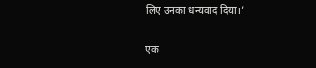लिए उनका धन्यवाद दिया।’

एक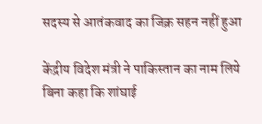सदस्य से आतंकवाद का जिक्र सहन नहीं हुआ

केंद्रीय विदेश मंत्री ने पाकिस्तान का नाम लिये बिना कहा कि शांघाई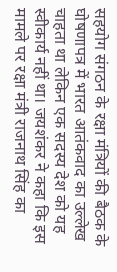सहयोग संगठन के रक्षा मंत्रियों की बैठक के घोषणापत्र में भारत आतंकवाद का उल्लेख चाहता था लेकिन एक सदस्य देश को यह स्वीकार्य नहीं था। जयशंकर ने कहा कि इस मामले पर रक्षा मंत्री राजनाथ सिंह का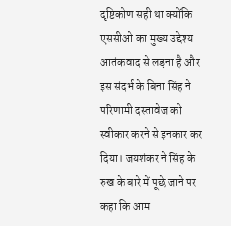दृष्टिकोण सही था क्योंकि एससीओ का मुख्य उद्देश्य आतंकवाद से लड़ना है और इस संदर्भ के बिना सिंह ने परिणामी दस्तावेज को स्वीकार करने से इनकार कर दिया। जयशंकर ने सिंह के रुख के बारे में पूछे जाने पर कहा कि आम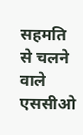सहमति से चलने वाले एससीओ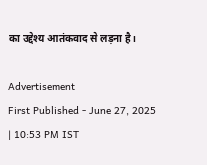का उद्देश्य आतंकवाद से लड़ना है।

Advertisement
First Published - June 27, 2025 | 10:53 PM IST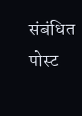संबंधित पोस्ट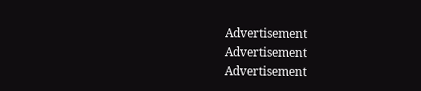Advertisement
Advertisement
Advertisement